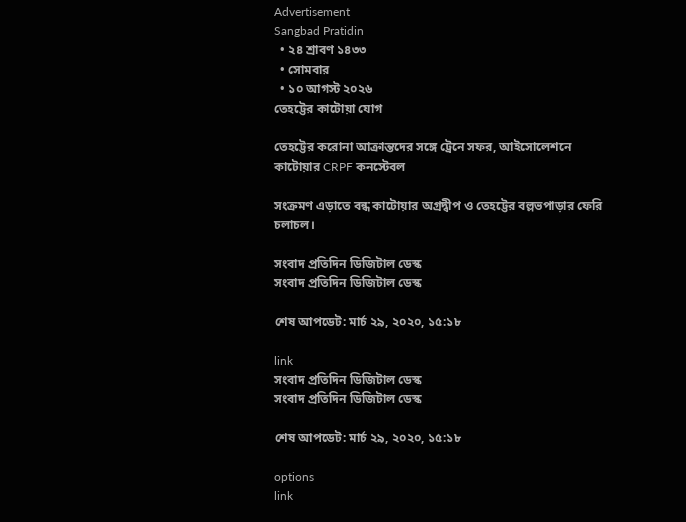Advertisement
Sangbad Pratidin
  • ২৪ শ্রাবণ ১৪৩৩
  • সোমবার
  • ১০ আগস্ট ২০২৬
তেহট্টের কাটোয়া যোগ

তেহট্টের করোনা আক্রান্তদের সঙ্গে ট্রেনে সফর, আইসোলেশনে কাটোয়ার CRPF কনস্টেবল

সংক্রমণ এড়াতে বন্ধ কাটোয়ার অগ্রদ্বীপ ও তেহট্টের বল্লভপাড়ার ফেরি চলাচল।

সংবাদ প্রতিদিন ডিজিটাল ডেস্ক
সংবাদ প্রতিদিন ডিজিটাল ডেস্ক

শেষ আপডেট: মার্চ ২৯, ২০২০, ১৫:১৮

link
সংবাদ প্রতিদিন ডিজিটাল ডেস্ক
সংবাদ প্রতিদিন ডিজিটাল ডেস্ক

শেষ আপডেট: মার্চ ২৯, ২০২০, ১৫:১৮

options
link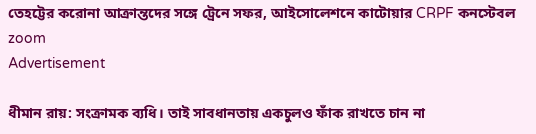তেহট্টের করোনা আক্রান্তদের সঙ্গে ট্রেনে সফর, আইসোলেশনে কাটোয়ার CRPF কনস্টেবল zoom
Advertisement

ধীমান রায়: সংক্রামক ব্যধি। তাই সাবধানতায় একচুলও ফাঁক রাখতে চান না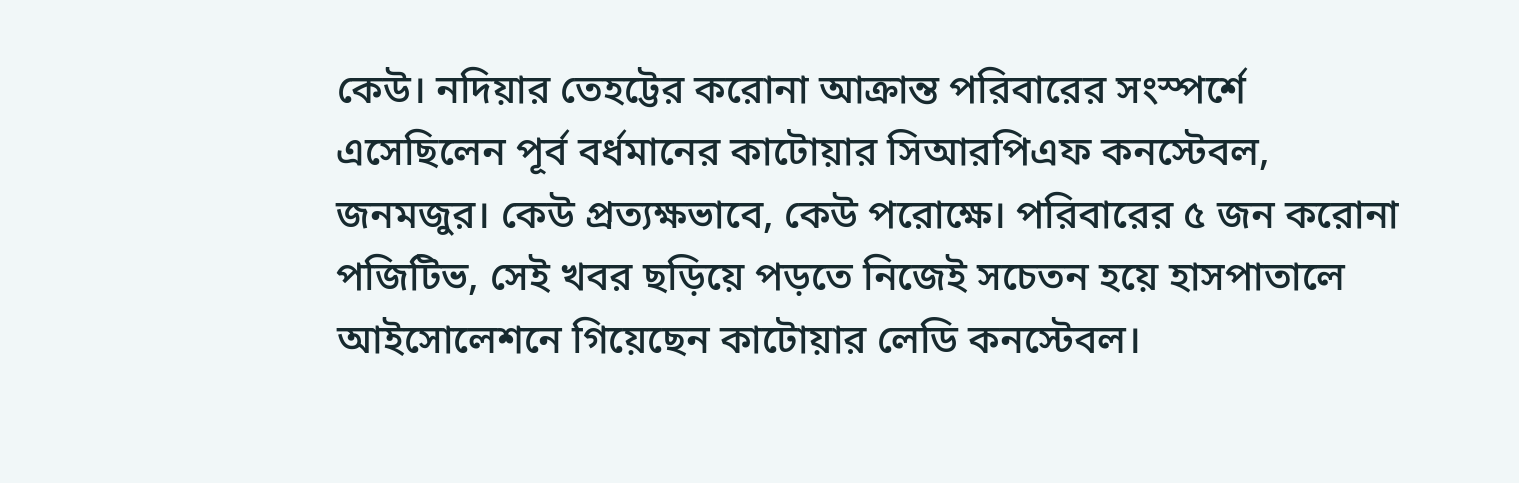কেউ। নদিয়ার তেহট্টের করোনা আক্রান্ত পরিবারের সংস্পর্শে এসেছিলেন পূর্ব বর্ধমানের কাটোয়ার সিআরপিএফ কনস্টেবল, জনমজুর। কেউ প্রত্যক্ষভাবে, কেউ পরোক্ষে। পরিবারের ৫ জন করোনা পজিটিভ, সেই খবর ছড়িয়ে পড়তে নিজেই সচেতন হয়ে হাসপাতালে আইসোলেশনে গিয়েছেন কাটোয়ার লেডি কনস্টেবল।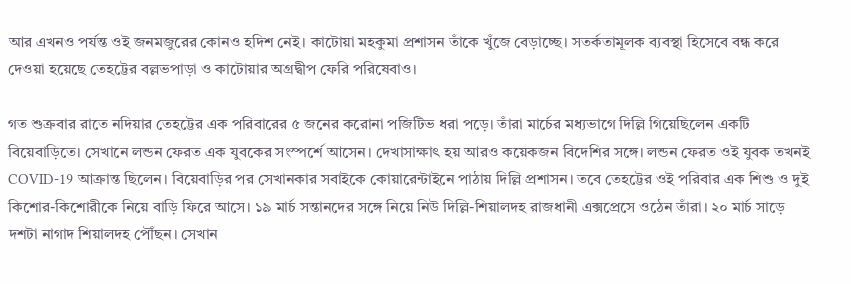আর এখনও পর্যন্ত ওই জনমজুরের কোনও হদিশ নেই। কাটোয়া মহকুমা প্রশাসন তাঁকে খুঁজে বেড়াচ্ছে। সতর্কতামূলক ব্যবস্থা হিসেবে বন্ধ করে দেওয়া হয়েছে তেহট্টের বল্লভপাড়া ও কাটোয়ার অগ্রদ্বীপ ফেরি পরিষেবাও।

গত শুক্রবার রাতে নদিয়ার তেহট্টের এক পরিবারের ৫ জনের করোনা পজিটিভ ধরা পড়ে। তাঁরা মার্চের মধ্যভাগে দিল্লি গিয়েছিলেন একটি বিয়েবাড়িতে। সেখানে লন্ডন ফেরত এক যুবকের সংস্পর্শে আসেন। দেখাসাক্ষাৎ হয় আরও কয়েকজন বিদেশির সঙ্গে। লন্ডন ফেরত ওই যুবক তখনই COVID-19 আক্রান্ত ছিলেন। বিয়েবাড়ির পর সেখানকার সবাইকে কোয়ারেন্টাইনে পাঠায় দিল্লি প্রশাসন। তবে তেহট্টের ওই পরিবার এক শিশু ও দুই কিশোর-কিশোরীকে নিয়ে বাড়ি ফিরে আসে। ১৯ মার্চ সন্তানদের সঙ্গে নিয়ে নিউ দিল্লি-শিয়ালদহ রাজধানী এক্সপ্রেসে ওঠেন তাঁরা। ২০ মার্চ সাড়ে দশটা নাগাদ শিয়ালদহ পৌঁছন। সেখান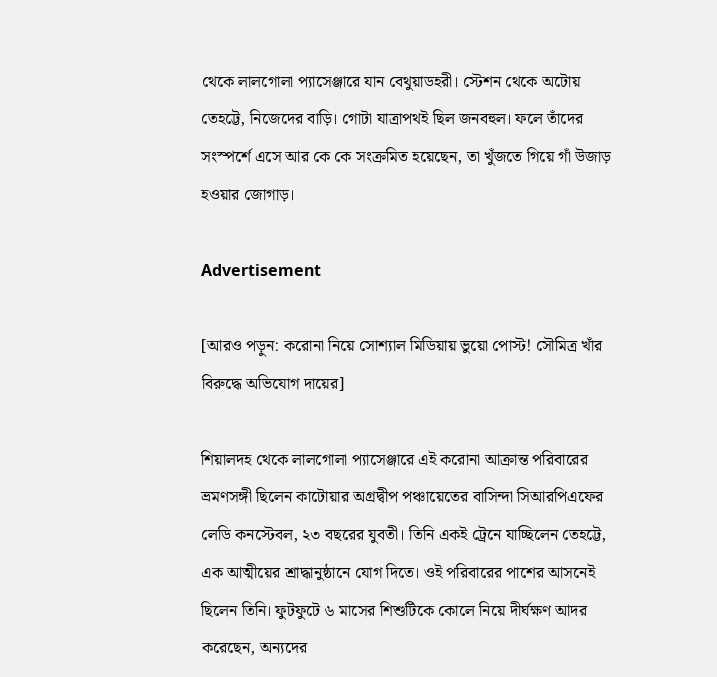থেকে লালগোলা প্যাসেঞ্জারে যান বেথুয়াডহরী। স্টেশন থেকে অটোয় তেহট্টে, নিজেদের বাড়ি। গোটা যাত্রাপথই ছিল জনবহুল। ফলে তাঁদের সংস্পর্শে এসে আর কে কে সংক্রমিত হয়েছেন, তা খুঁজতে গিয়ে গাঁ উজাড় হওয়ার জোগাড়।

Advertisement

[আরও পড়ুন: করোনা নিয়ে সোশ্যাল মিডিয়ায় ভুয়ো পোস্ট! সৌমিত্র খাঁর বিরুদ্ধে অভিযোগ দায়ের]

শিয়ালদহ থেকে লালগোলা প্যাসেঞ্জারে এই করোনা আক্রান্ত পরিবারের ভ্রমণসঙ্গী ছিলেন কাটোয়ার অগ্রদ্বীপ পঞ্চায়েতের বাসিন্দা সিআরপিএফের লেডি কনস্টেবল, ২৩ বছরের যুবতী। তিনি একই ট্রেনে যাচ্ছিলেন তেহট্টে, এক আত্মীয়ের শ্রাদ্ধানুষ্ঠানে যোগ দিতে। ওই পরিবারের পাশের আসনেই ছিলেন তিনি। ফুটফুটে ৬ মাসের শিশুটিকে কোলে নিয়ে দীর্ঘক্ষণ আদর করেছেন, অন্যদের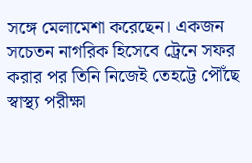সঙ্গে মেলামেশা করেছেন। একজন সচেতন নাগরিক হিসেবে ট্রেনে সফর করার পর তিনি নিজেই তেহট্টে পৌঁছে স্বাস্থ্য পরীক্ষা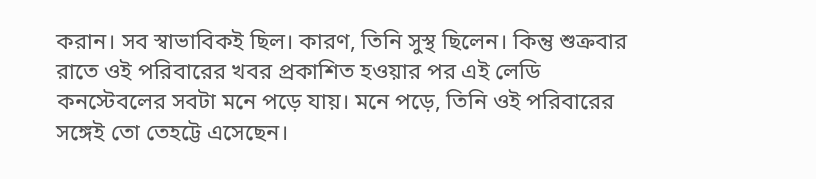করান। সব স্বাভাবিকই ছিল। কারণ, তিনি সুস্থ ছিলেন। কিন্তু শুক্রবার রাতে ওই পরিবারের খবর প্রকাশিত হওয়ার পর এই লেডি কনস্টেবলের সবটা মনে পড়ে যায়। মনে পড়ে, তিনি ওই পরিবারের সঙ্গেই তো তেহট্টে এসেছেন।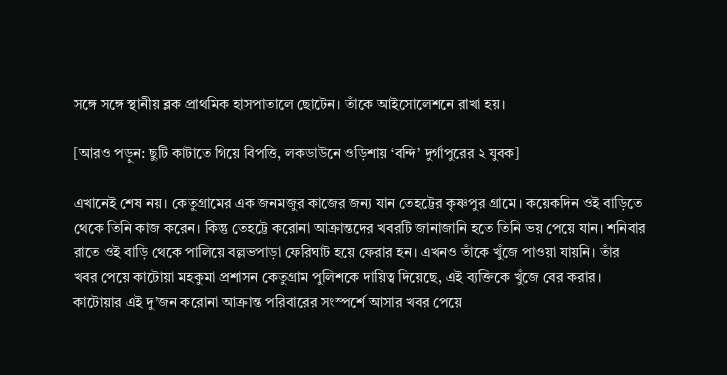সঙ্গে সঙ্গে স্থানীয় ব্লক প্রাথমিক হাসপাতালে ছোটেন। তাঁকে আইসোলেশনে রাখা হয়।

[আরও পড়ুন: ছুটি কাটাতে গিয়ে বিপত্তি, লকডাউনে ওড়িশায় ‘বন্দি’ দুর্গাপুরের ২ যুবক]

এখানেই শেষ নয়। কেতুগ্রামের এক জনমজুর কাজের জন্য যান তেহট্টের কৃষ্ণপুর গ্রামে। কয়েকদিন ওই বাড়িতে থেকে তিনি কাজ করেন। কিন্তু তেহট্টে করোনা আক্রান্তদের খবরটি জানাজানি হতে তিনি ভয় পেয়ে যান। শনিবার রাতে ওই বাড়ি থেকে পালিয়ে বল্লভপাড়া ফেরিঘাট হয়ে ফেরার হন। এখনও তাঁকে খুঁজে পাওয়া যায়নি। তাঁর খবর পেয়ে কাটোয়া মহকুমা প্রশাসন কেতুগ্রাম পুলিশকে দায়িত্ব দিয়েছে, এই ব্যক্তিকে খুঁজে বের করার। কাটোয়ার এই দু’জন করোনা আক্রান্ত পরিবারের সংস্পর্শে আসার খবর পেয়ে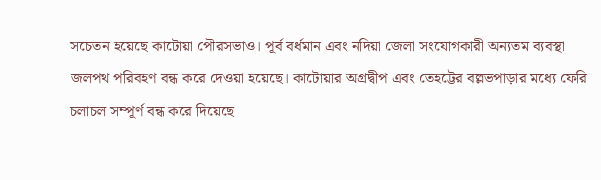সচেতন হয়েছে কাটোয়া পৌরসভাও। পূর্ব বর্ধমান এবং নদিয়া জেলা সংযোগকারী অন্যতম ব্যবস্থা জলপথ পরিবহণ বন্ধ করে দেওয়া হয়েছে। কাটোয়ার অগ্রদ্বীপ এবং তেহট্টের বল্লভপাড়ার মধ্যে ফেরি চলাচল সম্পূর্ণ বন্ধ করে দিয়েছে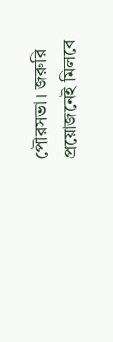পৌরসভা। জরুরি প্রয়োজনেই মিলবে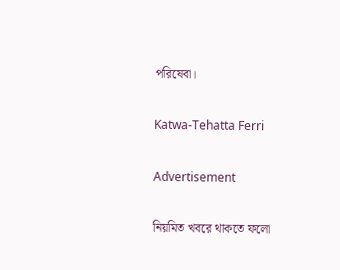পরিষেবা।

Katwa-Tehatta Ferri

Advertisement

নিয়মিত খবরে থাকতে ফলো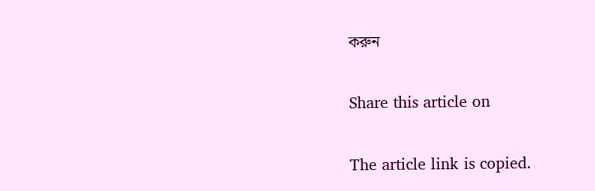করুন

Share this article on

The article link is copied.